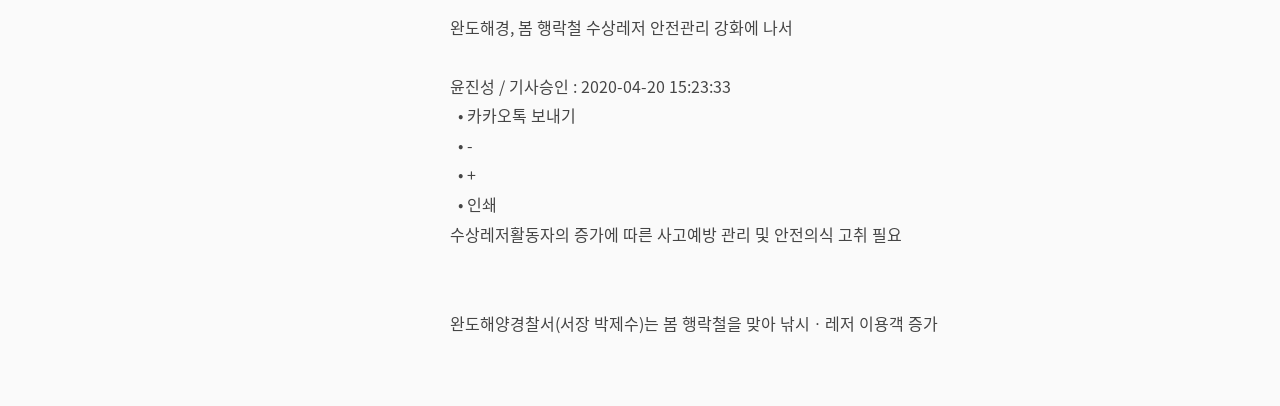완도해경, 봄 행락철 수상레저 안전관리 강화에 나서

윤진성 / 기사승인 : 2020-04-20 15:23:33
  • 카카오톡 보내기
  • -
  • +
  • 인쇄
수상레저활동자의 증가에 따른 사고예방 관리 및 안전의식 고취 필요


완도해양경찰서(서장 박제수)는 봄 행락철을 맞아 낚시ㆍ레저 이용객 증가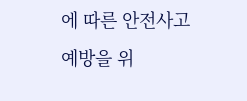에 따른 안전사고 예방을 위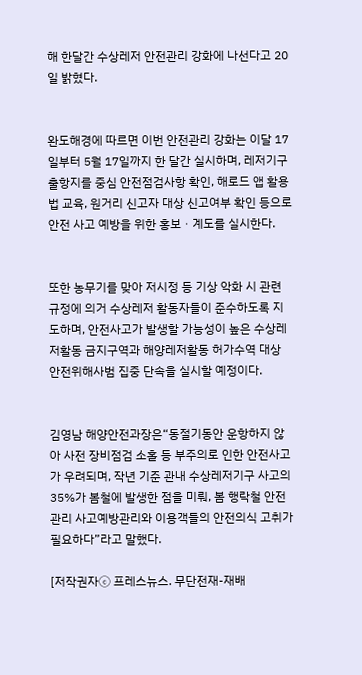해 한달간 수상레저 안전관리 강화에 나선다고 20일 밝혔다.


완도해경에 따르면 이번 안전관리 강화는 이달 17일부터 5월 17일까지 한 달간 실시하며, 레저기구 출항지를 중심 안전점검사항 확인, 해로드 앱 활용법 교육, 원거리 신고자 대상 신고여부 확인 등으로 안전 사고 예방을 위한 홍보ㆍ계도를 실시한다.


또한 농무기를 맞아 저시정 등 기상 악화 시 관련 규정에 의거 수상레저 활동자들이 준수하도록 지도하며, 안전사고가 발생할 가능성이 높은 수상레저활동 금지구역과 해양레저활동 허가수역 대상 안전위해사범 집중 단속을 실시할 예정이다.


김영남 해양안전과장은“동절기동안 운항하지 않아 사전 장비점검 소홀 등 부주의로 인한 안전사고가 우려되며, 작년 기준 관내 수상레저기구 사고의 35%가 봄철에 발생한 점을 미뤄, 봄 행락철 안전관리 사고예방관리와 이용객들의 안전의식 고취가 필요하다”라고 말했다.

[저작권자ⓒ 프레스뉴스. 무단전재-재배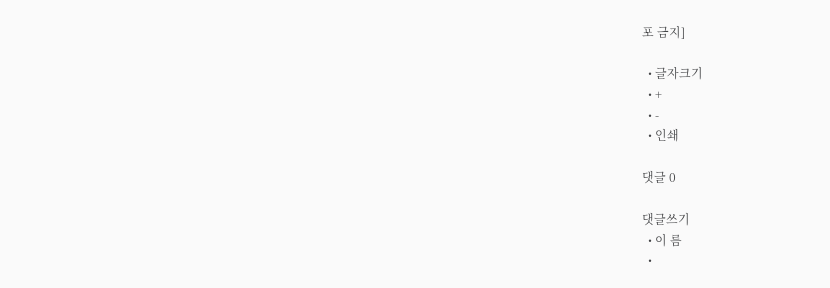포 금지]

  • 글자크기
  • +
  • -
  • 인쇄

댓글 0

댓글쓰기
  • 이 름
  •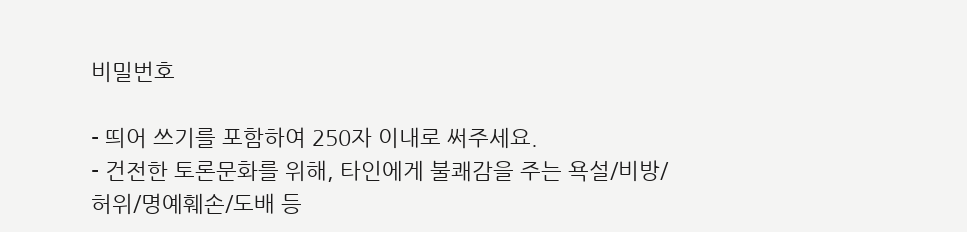비밀번호

- 띄어 쓰기를 포함하여 250자 이내로 써주세요.
- 건전한 토론문화를 위해, 타인에게 불쾌감을 주는 욕설/비방/허위/명예훼손/도배 등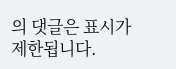의 댓글은 표시가 제한됩니다.